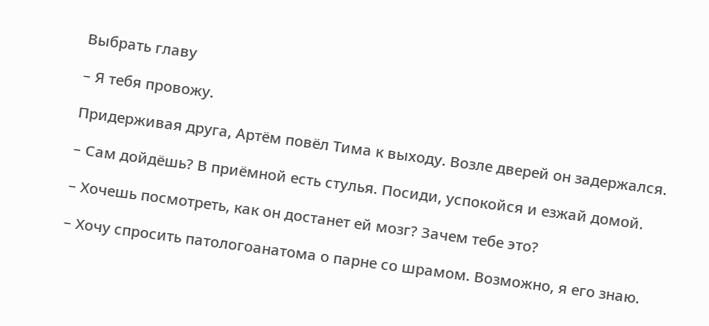Выбрать главу

– Я тебя провожу.

Придерживая друга, Артём повёл Тима к выходу. Возле дверей он задержался.

– Сам дойдёшь? В приёмной есть стулья. Посиди, успокойся и езжай домой.

– Хочешь посмотреть, как он достанет ей мозг? Зачем тебе это?

– Хочу спросить патологоанатома о парне со шрамом. Возможно, я его знаю.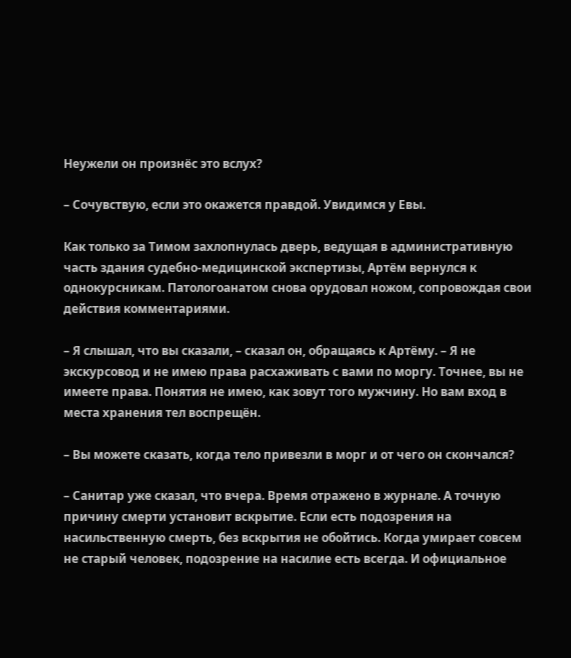Неужели он произнёс это вслух?

– Сочувствую, если это окажется правдой. Увидимся у Евы.

Как только за Тимом захлопнулась дверь, ведущая в административную часть здания судебно-медицинской экспертизы, Артём вернулся к однокурсникам. Патологоанатом снова орудовал ножом, сопровождая свои действия комментариями.

– Я слышал, что вы сказали, – сказал он, обращаясь к Артёму. – Я не экскурсовод и не имею права расхаживать с вами по моргу. Точнее, вы не имеете права. Понятия не имею, как зовут того мужчину. Но вам вход в места хранения тел воспрещён.

– Вы можете сказать, когда тело привезли в морг и от чего он скончался?

– Санитар уже сказал, что вчера. Время отражено в журнале. А точную причину смерти установит вскрытие. Если есть подозрения на насильственную смерть, без вскрытия не обойтись. Когда умирает совсем не старый человек, подозрение на насилие есть всегда. И официальное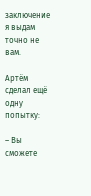заключение я выдам точно не вам.

Артём сделал ещё одну попытку:

– Вы сможете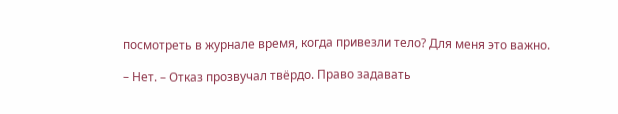посмотреть в журнале время, когда привезли тело? Для меня это важно.

– Нет. – Отказ прозвучал твёрдо. Право задавать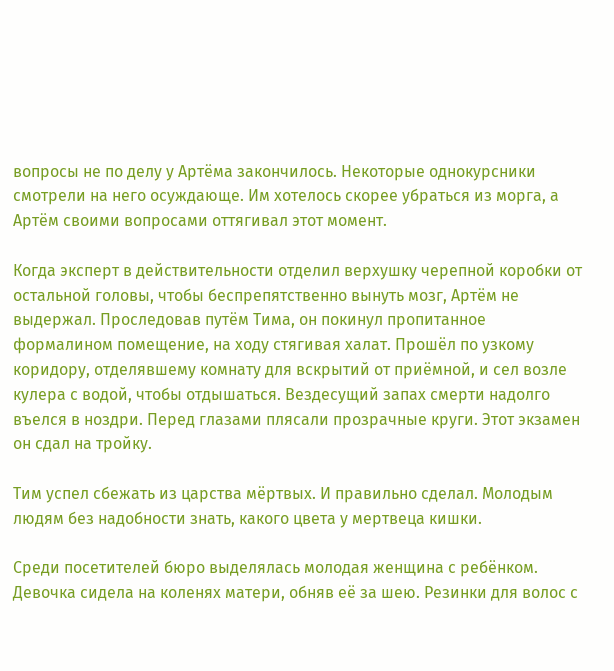вопросы не по делу у Артёма закончилось. Некоторые однокурсники смотрели на него осуждающе. Им хотелось скорее убраться из морга, а Артём своими вопросами оттягивал этот момент.

Когда эксперт в действительности отделил верхушку черепной коробки от остальной головы, чтобы беспрепятственно вынуть мозг, Артём не выдержал. Проследовав путём Тима, он покинул пропитанное формалином помещение, на ходу стягивая халат. Прошёл по узкому коридору, отделявшему комнату для вскрытий от приёмной, и сел возле кулера с водой, чтобы отдышаться. Вездесущий запах смерти надолго въелся в ноздри. Перед глазами плясали прозрачные круги. Этот экзамен он сдал на тройку.

Тим успел сбежать из царства мёртвых. И правильно сделал. Молодым людям без надобности знать, какого цвета у мертвеца кишки.

Среди посетителей бюро выделялась молодая женщина с ребёнком. Девочка сидела на коленях матери, обняв её за шею. Резинки для волос с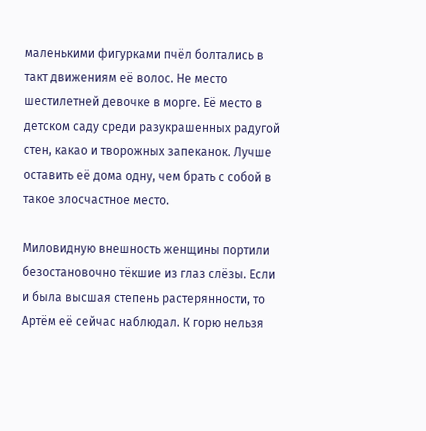маленькими фигурками пчёл болтались в такт движениям её волос. Не место шестилетней девочке в морге. Её место в детском саду среди разукрашенных радугой стен, какао и творожных запеканок. Лучше оставить её дома одну, чем брать с собой в такое злосчастное место.

Миловидную внешность женщины портили безостановочно тёкшие из глаз слёзы. Если и была высшая степень растерянности, то Артём её сейчас наблюдал. К горю нельзя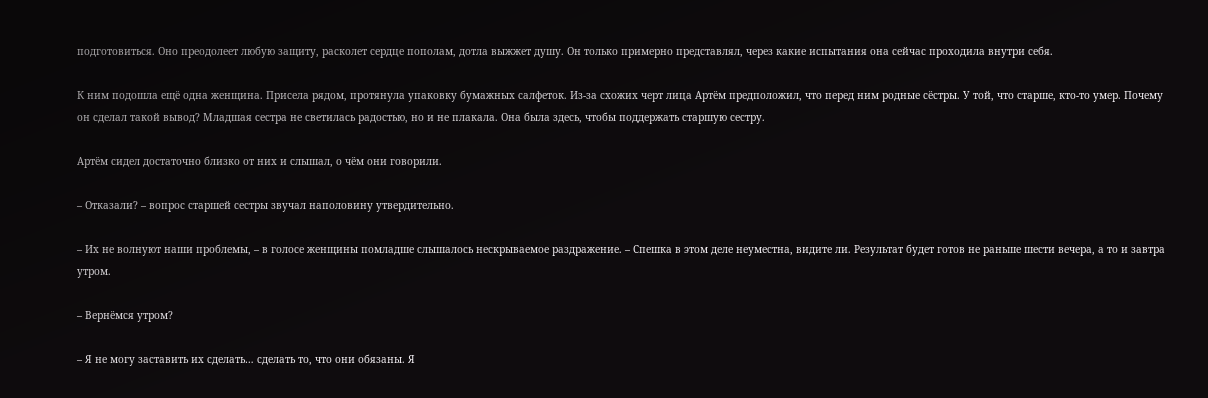подготовиться. Оно преодолеет любую защиту, расколет сердце пополам, дотла выжжет душу. Он только примерно представлял, через какие испытания она сейчас проходила внутри себя.

К ним подошла ещё одна женщина. Присела рядом, протянула упаковку бумажных салфеток. Из-за схожих черт лица Артём предположил, что перед ним родные сёстры. У той, что старше, кто-то умер. Почему он сделал такой вывод? Младшая сестра не светилась радостью, но и не плакала. Она была здесь, чтобы поддержать старшую сестру.

Артём сидел достаточно близко от них и слышал, о чём они говорили.

– Отказали? – вопрос старшей сестры звучал наполовину утвердительно.

– Их не волнуют наши проблемы, – в голосе женщины помладше слышалось нескрываемое раздражение. – Спешка в этом деле неуместна, видите ли. Результат будет готов не раньше шести вечера, а то и завтра утром.

– Вернёмся утром?

– Я не могу заставить их сделать… сделать то, что они обязаны. Я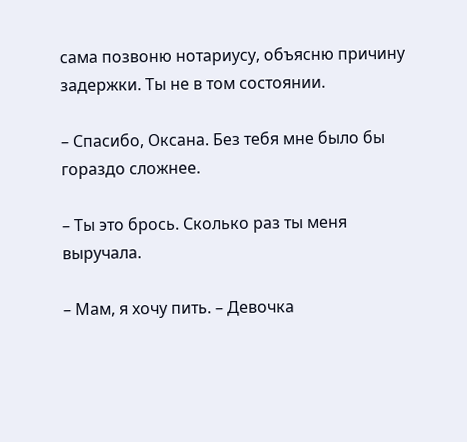сама позвоню нотариусу, объясню причину задержки. Ты не в том состоянии.

– Спасибо, Оксана. Без тебя мне было бы гораздо сложнее.

– Ты это брось. Сколько раз ты меня выручала.

– Мам, я хочу пить. – Девочка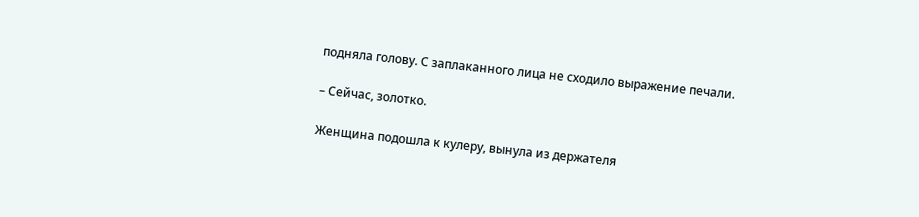подняла голову. С заплаканного лица не сходило выражение печали.

– Сейчас, золотко.

Женщина подошла к кулеру, вынула из держателя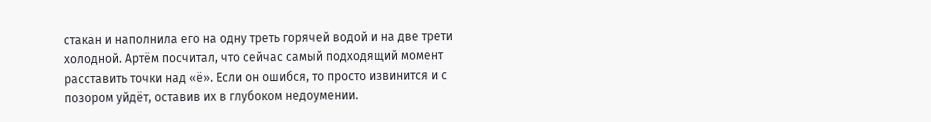стакан и наполнила его на одну треть горячей водой и на две трети холодной. Артём посчитал, что сейчас самый подходящий момент расставить точки над «ё». Если он ошибся, то просто извинится и с позором уйдёт, оставив их в глубоком недоумении.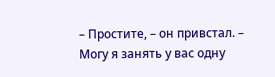– Простите, – он привстал. – Могу я занять у вас одну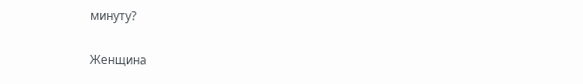минуту?

Женщина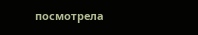посмотрела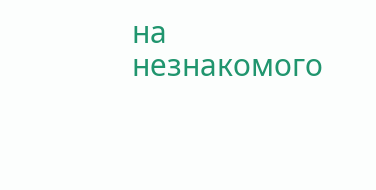на незнакомого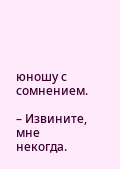юношу с сомнением.

– Извините, мне некогда.